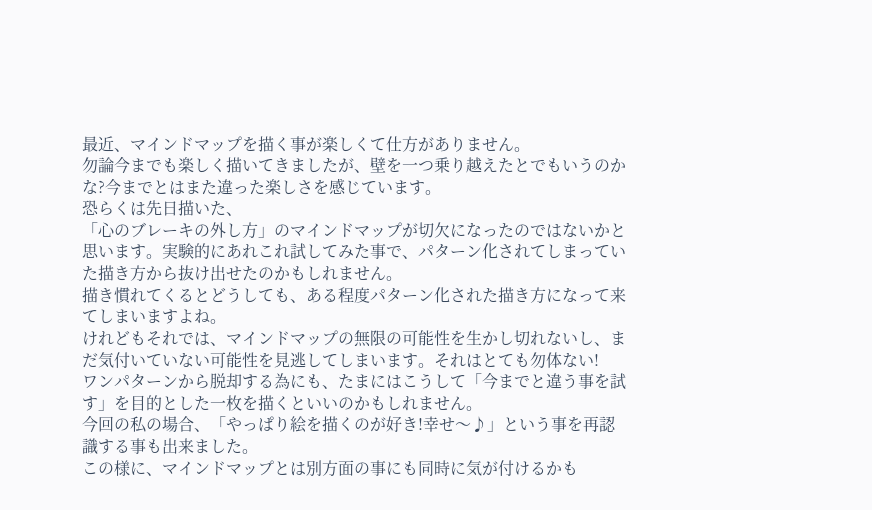最近、マインドマップを描く事が楽しくて仕方がありません。
勿論今までも楽しく描いてきましたが、壁を一つ乗り越えたとでもいうのかな?今までとはまた違った楽しさを感じています。
恐らくは先日描いた、
「心のブレーキの外し方」のマインドマップが切欠になったのではないかと思います。実験的にあれこれ試してみた事で、パターン化されてしまっていた描き方から抜け出せたのかもしれません。
描き慣れてくるとどうしても、ある程度パターン化された描き方になって来てしまいますよね。
けれどもそれでは、マインドマップの無限の可能性を生かし切れないし、まだ気付いていない可能性を見逃してしまいます。それはとても勿体ない!
ワンパターンから脱却する為にも、たまにはこうして「今までと違う事を試す」を目的とした一枚を描くといいのかもしれません。
今回の私の場合、「やっぱり絵を描くのが好き!幸せ〜♪」という事を再認識する事も出来ました。
この様に、マインドマップとは別方面の事にも同時に気が付けるかも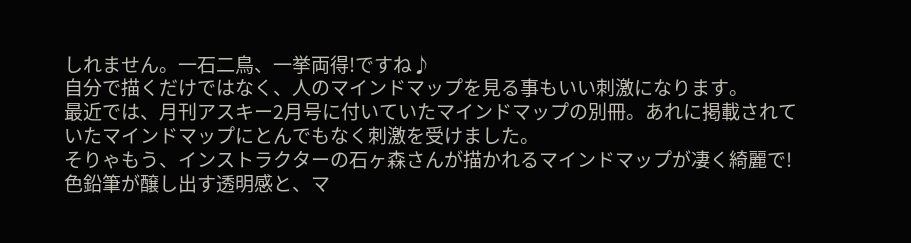しれません。一石二鳥、一挙両得!ですね♪
自分で描くだけではなく、人のマインドマップを見る事もいい刺激になります。
最近では、月刊アスキー2月号に付いていたマインドマップの別冊。あれに掲載されていたマインドマップにとんでもなく刺激を受けました。
そりゃもう、インストラクターの石ヶ森さんが描かれるマインドマップが凄く綺麗で!
色鉛筆が醸し出す透明感と、マ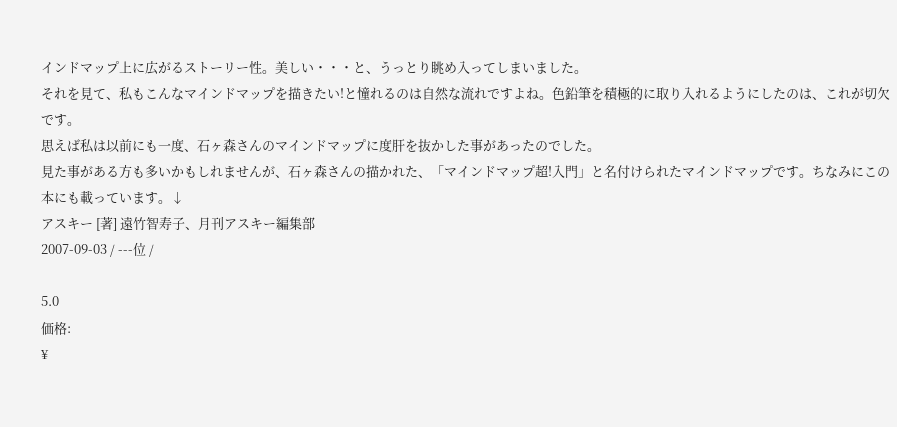インドマップ上に広がるストーリー性。美しい・・・と、うっとり眺め入ってしまいました。
それを見て、私もこんなマインドマップを描きたい!と憧れるのは自然な流れですよね。色鉛筆を積極的に取り入れるようにしたのは、これが切欠です。
思えば私は以前にも一度、石ヶ森さんのマインドマップに度肝を抜かした事があったのでした。
見た事がある方も多いかもしれませんが、石ヶ森さんの描かれた、「マインドマップ超!入門」と名付けられたマインドマップです。ちなみにこの本にも載っています。↓
アスキー [著] 遠竹智寿子、月刊アスキー編集部
2007-09-03 / ---位 /

5.0
価格:
¥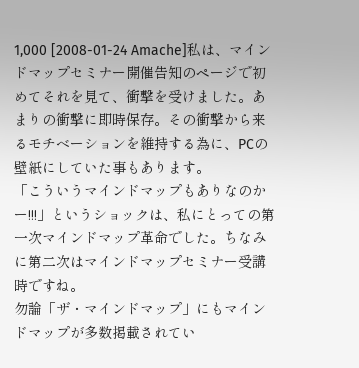1,000 [2008-01-24 Amache]私は、マインドマップセミナー開催告知のページで初めてそれを見て、衝撃を受けました。あまりの衝撃に即時保存。その衝撃から来るモチベーションを維持する為に、PCの壁紙にしていた事もあります。
「こういうマインドマップもありなのかー!!!」というショックは、私にとっての第一次マインドマップ革命でした。ちなみに第二次はマインドマップセミナー受講時ですね。
勿論「ザ・マインドマップ」にもマインドマップが多数掲載されてい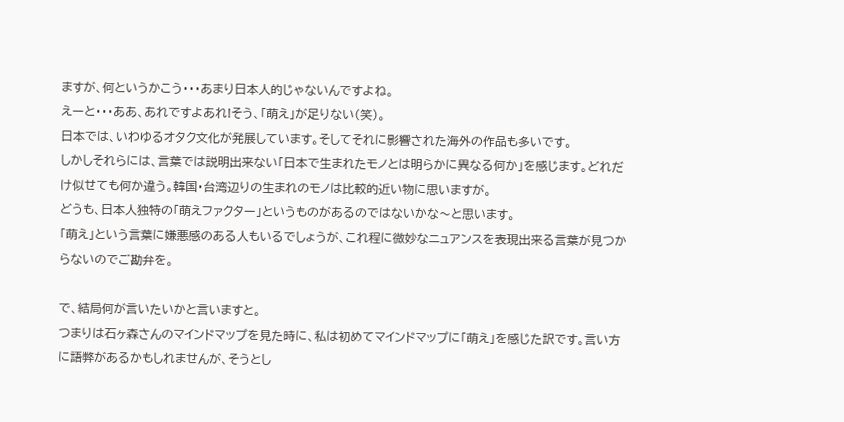ますが、何というかこう・・・あまり日本人的じゃないんですよね。
えーと・・・ああ、あれですよあれ!そう、「萌え」が足りない(笑)。
日本では、いわゆるオタク文化が発展しています。そしてそれに影響された海外の作品も多いです。
しかしそれらには、言葉では説明出来ない「日本で生まれたモノとは明らかに異なる何か」を感じます。どれだけ似せても何か違う。韓国・台湾辺りの生まれのモノは比較的近い物に思いますが。
どうも、日本人独特の「萌えファクター」というものがあるのではないかな〜と思います。
「萌え」という言葉に嫌悪感のある人もいるでしょうが、これ程に微妙なニュアンスを表現出来る言葉が見つからないのでご勘弁を。

で、結局何が言いたいかと言いますと。
つまりは石ヶ森さんのマインドマップを見た時に、私は初めてマインドマップに「萌え」を感じた訳です。言い方に語弊があるかもしれませんが、そうとし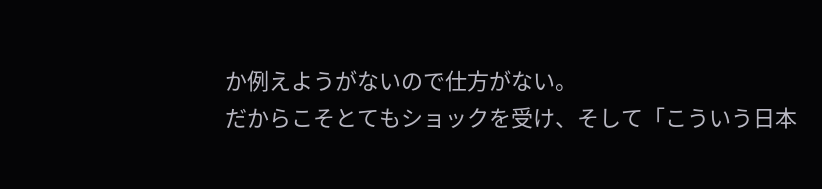か例えようがないので仕方がない。
だからこそとてもショックを受け、そして「こういう日本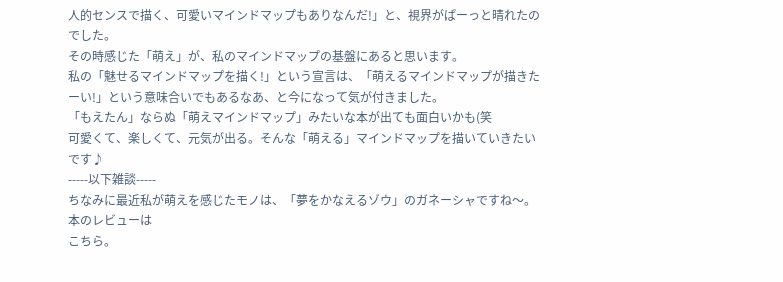人的センスで描く、可愛いマインドマップもありなんだ!」と、視界がぱーっと晴れたのでした。
その時感じた「萌え」が、私のマインドマップの基盤にあると思います。
私の「魅せるマインドマップを描く!」という宣言は、「萌えるマインドマップが描きたーい!」という意味合いでもあるなあ、と今になって気が付きました。
「もえたん」ならぬ「萌えマインドマップ」みたいな本が出ても面白いかも(笑
可愛くて、楽しくて、元気が出る。そんな「萌える」マインドマップを描いていきたいです♪
-----以下雑談-----
ちなみに最近私が萌えを感じたモノは、「夢をかなえるゾウ」のガネーシャですね〜。本のレビューは
こちら。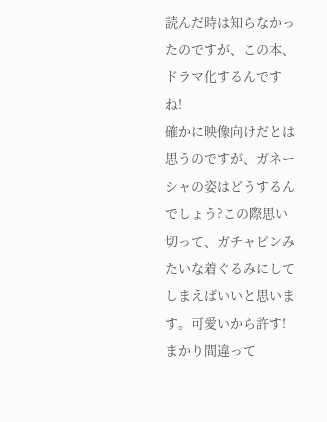読んだ時は知らなかったのですが、この本、ドラマ化するんですね!
確かに映像向けだとは思うのですが、ガネーシャの姿はどうするんでしょう?この際思い切って、ガチャピンみたいな着ぐるみにしてしまえばいいと思います。可愛いから許す!
まかり間違って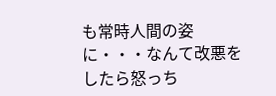も常時人間の姿に・・・なんて改悪をしたら怒っち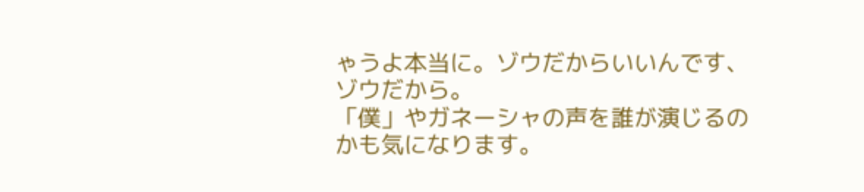ゃうよ本当に。ゾウだからいいんです、ゾウだから。
「僕」やガネーシャの声を誰が演じるのかも気になります。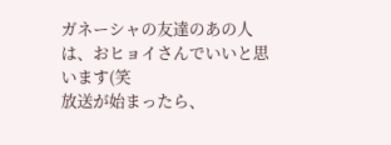ガネーシャの友達のあの人は、おヒョイさんでいいと思います(笑
放送が始まったら、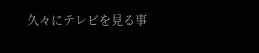久々にテレビを見る事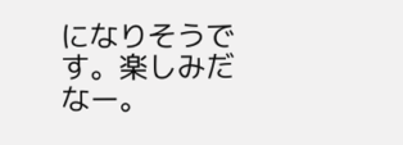になりそうです。楽しみだなー。